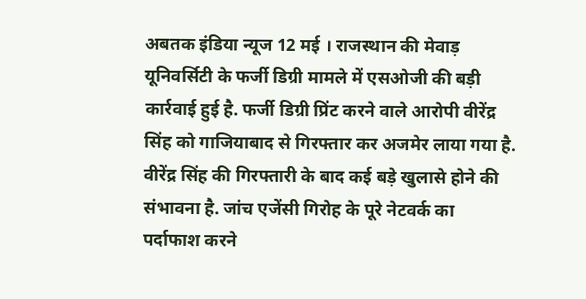अबतक इंडिया न्यूज 12 मई । राजस्थान की मेवाड़ यूनिवर्सिटी के फर्जी डिग्री मामले में एसओजी की बड़ी कार्रवाई हुई है. फर्जी डिग्री प्रिंट करने वाले आरोपी वीरेंद्र सिंह को गाजियाबाद से गिरफ्तार कर अजमेर लाया गया है. वीरेंद्र सिंह की गिरफ्तारी के बाद कई बड़े खुलासे होने की संभावना है. जांच एजेंसी गिरोह के पूरे नेटवर्क का पर्दाफाश करने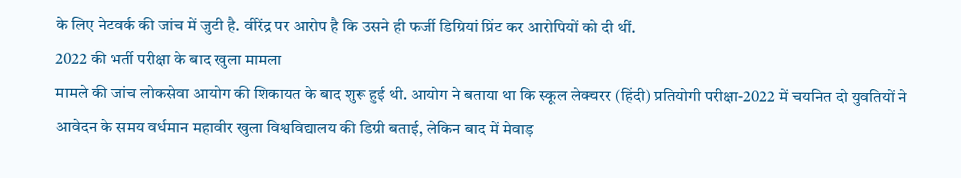के लिए नेटवर्क की जांच में जुटी है. वीरेंद्र पर आरोप है कि उसने ही फर्जी डिग्रियां प्रिंट कर आरोपियों को दी थीं.
2022 की भर्ती परीक्षा के बाद खुला मामला
मामले की जांच लोकसेवा आयोग की शिकायत के बाद शुरू हुई थी. आयोग ने बताया था कि स्कूल लेक्चरर (हिंदी) प्रतियोगी परीक्षा-2022 में चयनित दो युवतियों ने आवेदन के समय वर्धमान महावीर खुला विश्वविद्यालय की डिग्री बताई, लेकिन बाद में मेवाड़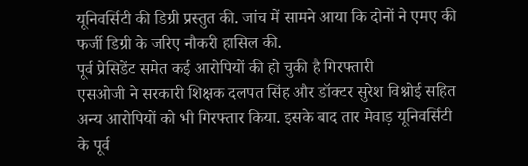यूनिवर्सिटी की डिग्री प्रस्तुत की. जांच में सामने आया कि दोनों ने एमए की फर्जी डिग्री के जरिए नौकरी हासिल की.
पूर्व प्रेसिडेंट समेत कई आरोपियों की हो चुकी है गिरफ्तारी
एसओजी ने सरकारी शिक्षक दलपत सिंह और डॉक्टर सुरेश विश्नोई सहित अन्य आरोपियों को भी गिरफ्तार किया. इसके बाद तार मेवाड़ यूनिवर्सिटी के पूर्व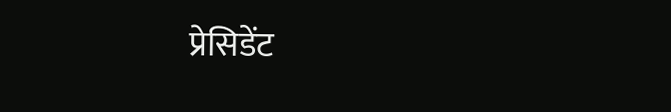प्रेसिडेंट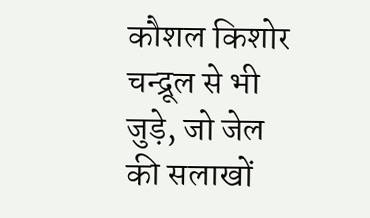कौशल किशोर चन्द्रूल से भी जुड़े, जो जेल की सलाखों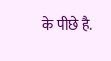के पीछे है.